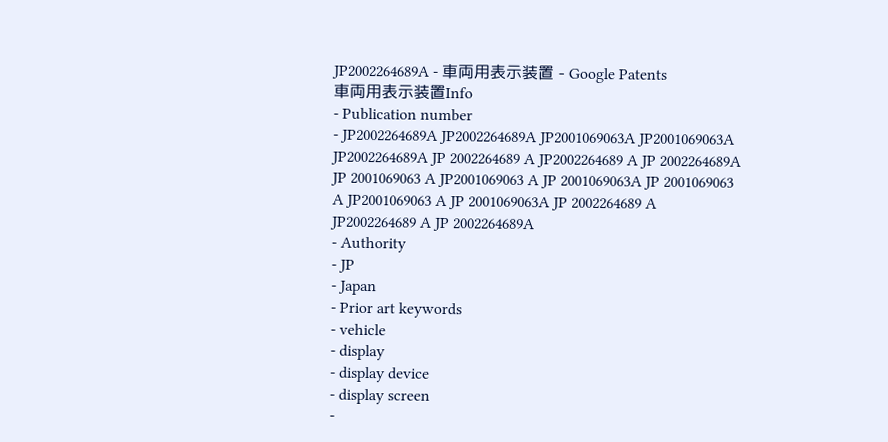JP2002264689A - 車両用表示装置 - Google Patents
車両用表示装置Info
- Publication number
- JP2002264689A JP2002264689A JP2001069063A JP2001069063A JP2002264689A JP 2002264689 A JP2002264689 A JP 2002264689A JP 2001069063 A JP2001069063 A JP 2001069063A JP 2001069063 A JP2001069063 A JP 2001069063A JP 2002264689 A JP2002264689 A JP 2002264689A
- Authority
- JP
- Japan
- Prior art keywords
- vehicle
- display
- display device
- display screen
-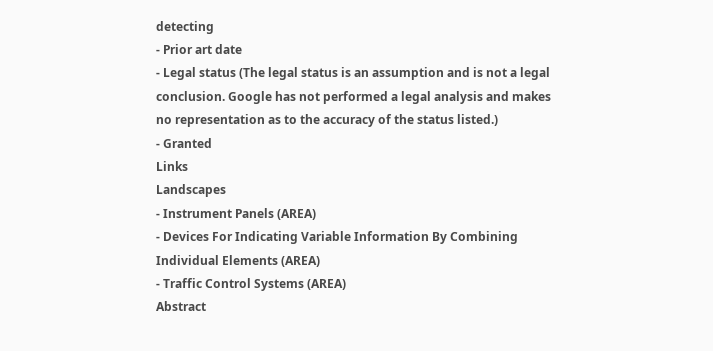detecting
- Prior art date
- Legal status (The legal status is an assumption and is not a legal conclusion. Google has not performed a legal analysis and makes no representation as to the accuracy of the status listed.)
- Granted
Links
Landscapes
- Instrument Panels (AREA)
- Devices For Indicating Variable Information By Combining Individual Elements (AREA)
- Traffic Control Systems (AREA)
Abstract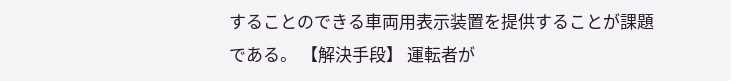することのできる車両用表示装置を提供することが課題
である。 【解決手段】 運転者が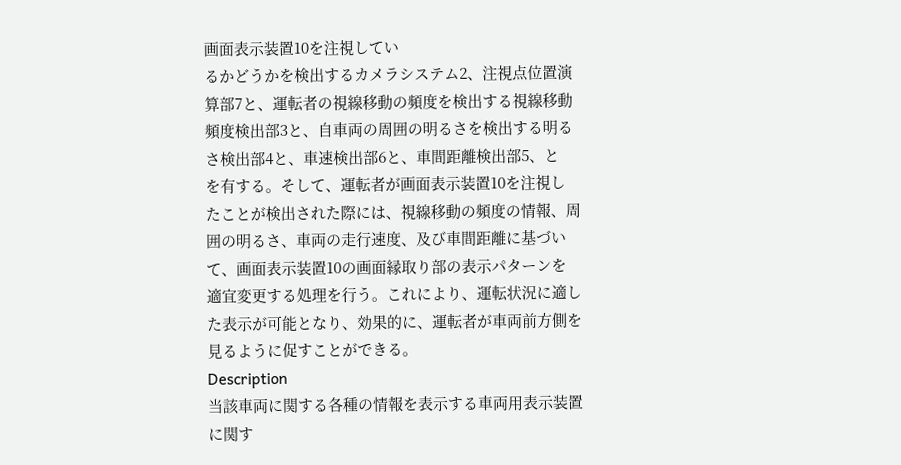画面表示装置10を注視してい
るかどうかを検出するカメラシステム2、注視点位置演
算部7と、運転者の視線移動の頻度を検出する視線移動
頻度検出部3と、自車両の周囲の明るさを検出する明る
さ検出部4と、車速検出部6と、車間距離検出部5、と
を有する。そして、運転者が画面表示装置10を注視し
たことが検出された際には、視線移動の頻度の情報、周
囲の明るさ、車両の走行速度、及び車間距離に基づい
て、画面表示装置10の画面縁取り部の表示パターンを
適宜変更する処理を行う。これにより、運転状況に適し
た表示が可能となり、効果的に、運転者が車両前方側を
見るように促すことができる。
Description
当該車両に関する各種の情報を表示する車両用表示装置
に関す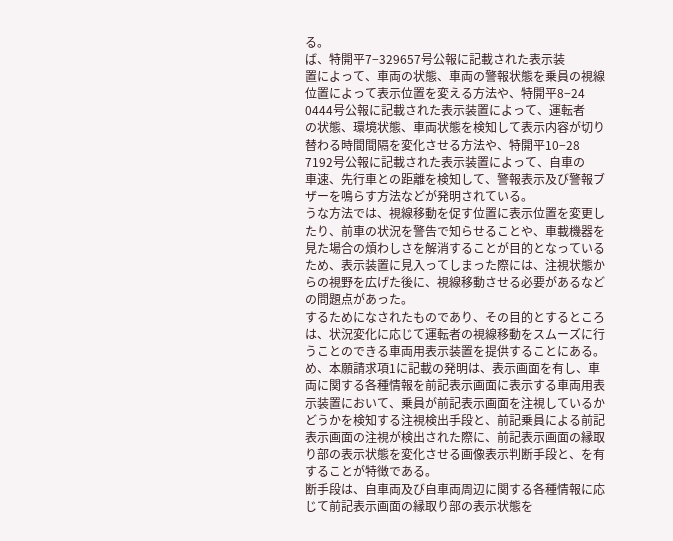る。
ば、特開平7−329657号公報に記載された表示装
置によって、車両の状態、車両の警報状態を乗員の視線
位置によって表示位置を変える方法や、特開平8−24
0444号公報に記載された表示装置によって、運転者
の状態、環境状態、車両状態を検知して表示内容が切り
替わる時間間隔を変化させる方法や、特開平10−28
7192号公報に記載された表示装置によって、自車の
車速、先行車との距離を検知して、警報表示及び警報ブ
ザーを鳴らす方法などが発明されている。
うな方法では、視線移動を促す位置に表示位置を変更し
たり、前車の状況を警告で知らせることや、車載機器を
見た場合の煩わしさを解消することが目的となっている
ため、表示装置に見入ってしまった際には、注視状態か
らの視野を広げた後に、視線移動させる必要があるなど
の問題点があった。
するためになされたものであり、その目的とするところ
は、状況変化に応じて運転者の視線移動をスムーズに行
うことのできる車両用表示装置を提供することにある。
め、本願請求項1に記載の発明は、表示画面を有し、車
両に関する各種情報を前記表示画面に表示する車両用表
示装置において、乗員が前記表示画面を注視しているか
どうかを検知する注視検出手段と、前記乗員による前記
表示画面の注視が検出された際に、前記表示画面の縁取
り部の表示状態を変化させる画像表示判断手段と、を有
することが特徴である。
断手段は、自車両及び自車両周辺に関する各種情報に応
じて前記表示画面の縁取り部の表示状態を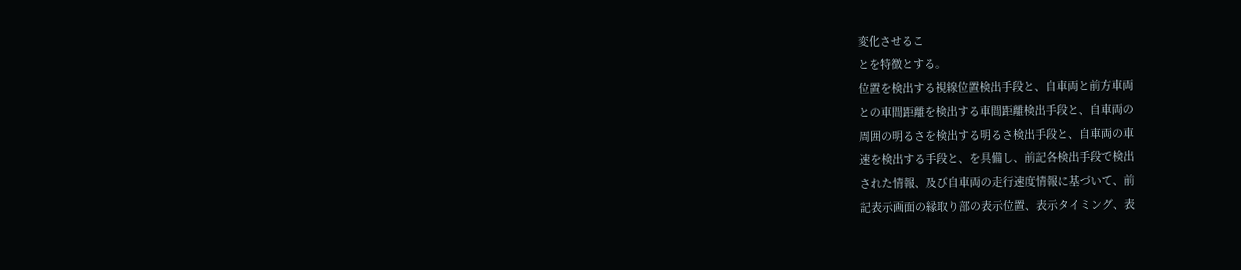変化させるこ
とを特徴とする。
位置を検出する視線位置検出手段と、自車両と前方車両
との車間距離を検出する車間距離検出手段と、自車両の
周囲の明るさを検出する明るさ検出手段と、自車両の車
速を検出する手段と、を具備し、前記各検出手段で検出
された情報、及び自車両の走行速度情報に基づいて、前
記表示画面の縁取り部の表示位置、表示タイミング、表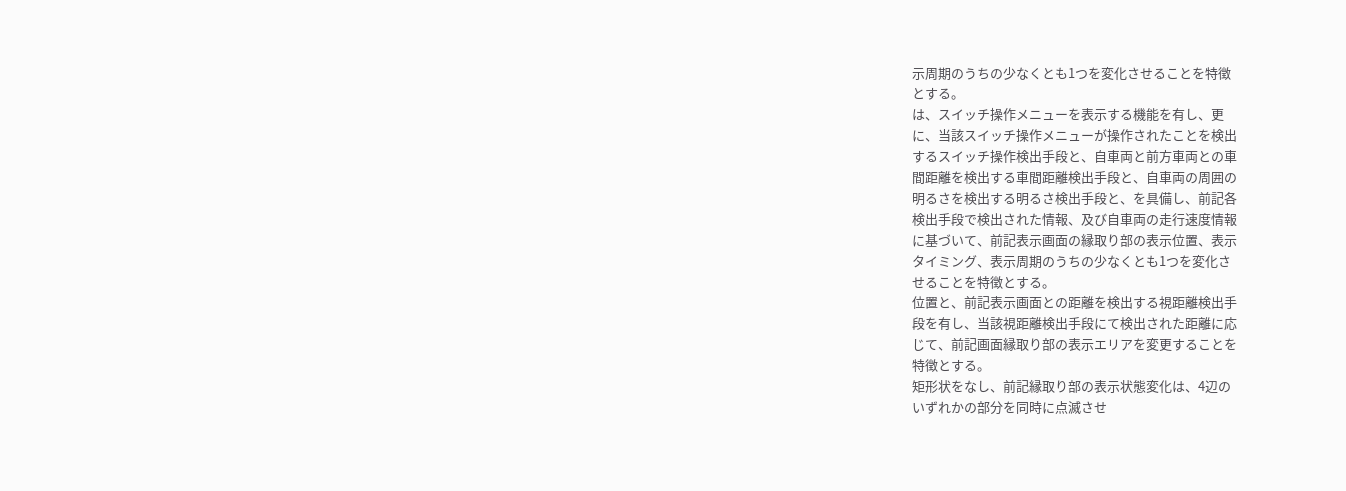示周期のうちの少なくとも1つを変化させることを特徴
とする。
は、スイッチ操作メニューを表示する機能を有し、更
に、当該スイッチ操作メニューが操作されたことを検出
するスイッチ操作検出手段と、自車両と前方車両との車
間距離を検出する車間距離検出手段と、自車両の周囲の
明るさを検出する明るさ検出手段と、を具備し、前記各
検出手段で検出された情報、及び自車両の走行速度情報
に基づいて、前記表示画面の縁取り部の表示位置、表示
タイミング、表示周期のうちの少なくとも1つを変化さ
せることを特徴とする。
位置と、前記表示画面との距離を検出する視距離検出手
段を有し、当該視距離検出手段にて検出された距離に応
じて、前記画面縁取り部の表示エリアを変更することを
特徴とする。
矩形状をなし、前記縁取り部の表示状態変化は、4辺の
いずれかの部分を同時に点滅させ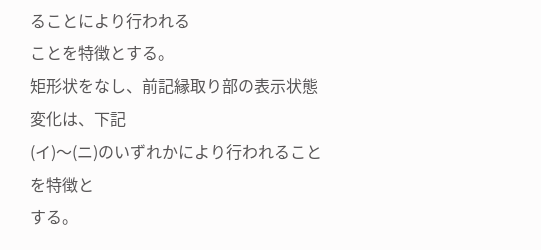ることにより行われる
ことを特徴とする。
矩形状をなし、前記縁取り部の表示状態変化は、下記
(イ)〜(ニ)のいずれかにより行われることを特徴と
する。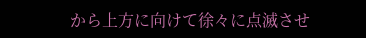から上方に向けて徐々に点滅させ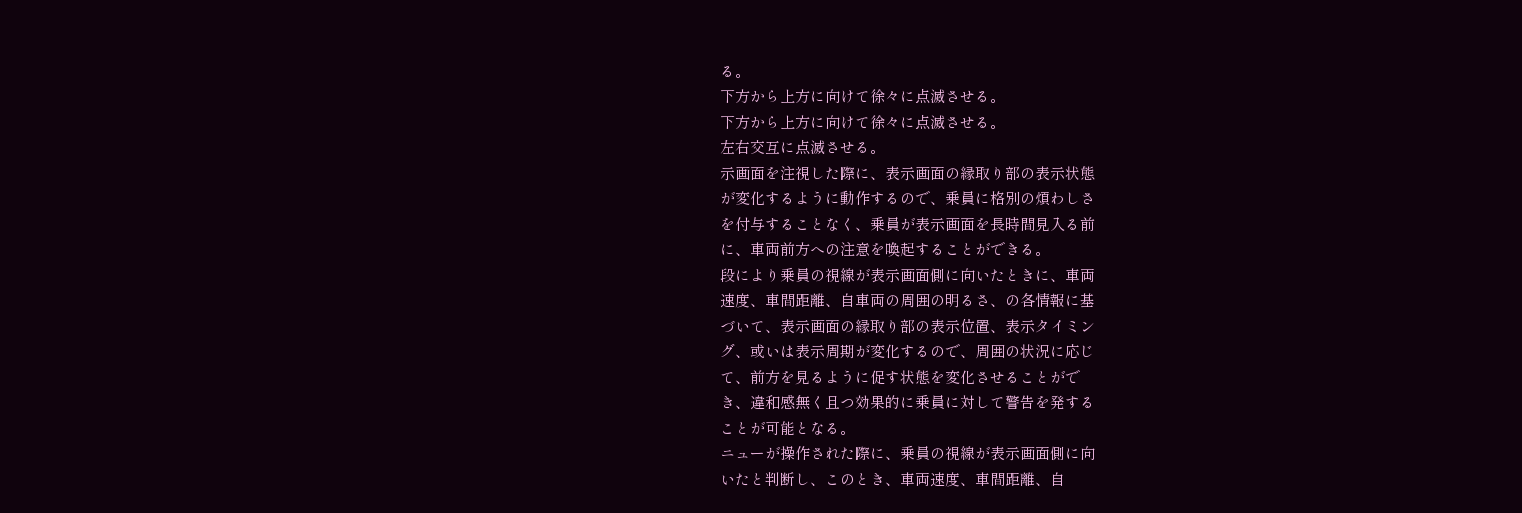る。
下方から上方に向けて徐々に点滅させる。
下方から上方に向けて徐々に点滅させる。
左右交互に点滅させる。
示画面を注視した際に、表示画面の縁取り部の表示状態
が変化するように動作するので、乗員に格別の煩わしさ
を付与することなく、乗員が表示画面を長時間見入る前
に、車両前方への注意を喚起することができる。
段により乗員の視線が表示画面側に向いたときに、車両
速度、車間距離、自車両の周囲の明るさ、の各情報に基
づいて、表示画面の縁取り部の表示位置、表示タイミン
グ、或いは表示周期が変化するので、周囲の状況に応じ
て、前方を見るように促す状態を変化させることがで
き、違和感無く且つ効果的に乗員に対して警告を発する
ことが可能となる。
ニューが操作された際に、乗員の視線が表示画面側に向
いたと判断し、このとき、車両速度、車間距離、自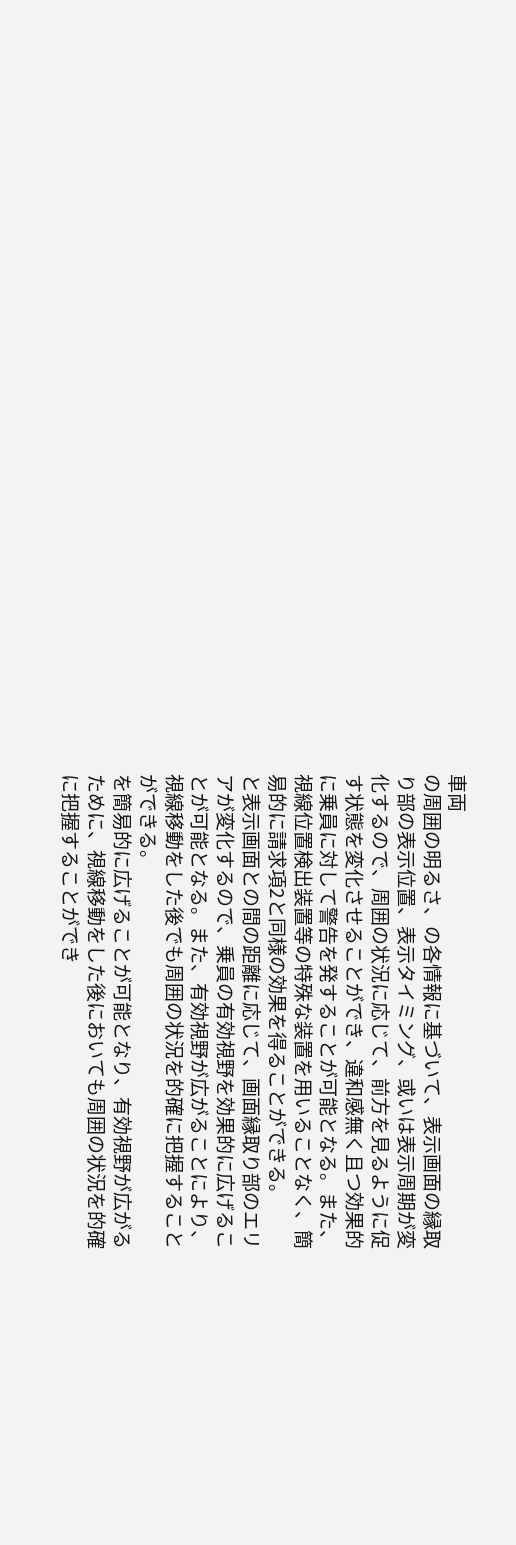車両
の周囲の明るさ、の各情報に基づいて、表示画面の縁取
り部の表示位置、表示タイミング、或いは表示周期が変
化するので、周囲の状況に応じて、前方を見るように促
す状態を変化させることができ、違和感無く且つ効果的
に乗員に対して警告を発することが可能となる。また、
視線位置検出装置等の特殊な装置を用いることなく、簡
易的に請求項2と同様の効果を得ることができる。
と表示画面との間の距離に応じて、画面縁取り部のエリ
アが変化するので、乗員の有効視野を効果的に広げるこ
とが可能となる。また、有効視野が広がることにより、
視線移動をした後でも周囲の状況を的確に把握すること
ができる。
を簡易的に広げることが可能となり、有効視野が広がる
ために、視線移動をした後においても周囲の状況を的確
に把握することができ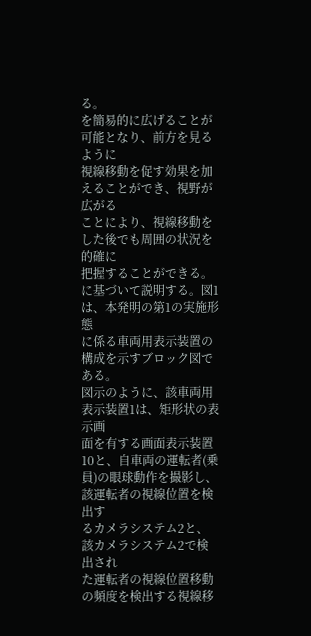る。
を簡易的に広げることが可能となり、前方を見るように
視線移動を促す効果を加えることができ、視野が広がる
ことにより、視線移動をした後でも周囲の状況を的確に
把握することができる。
に基づいて説明する。図1は、本発明の第1の実施形態
に係る車両用表示装置の構成を示すブロック図である。
図示のように、該車両用表示装置1は、矩形状の表示画
面を有する画面表示装置10と、自車両の運転者(乗
員)の眼球動作を撮影し、該運転者の視線位置を検出す
るカメラシステム2と、該カメラシステム2で検出され
た運転者の視線位置移動の頻度を検出する視線移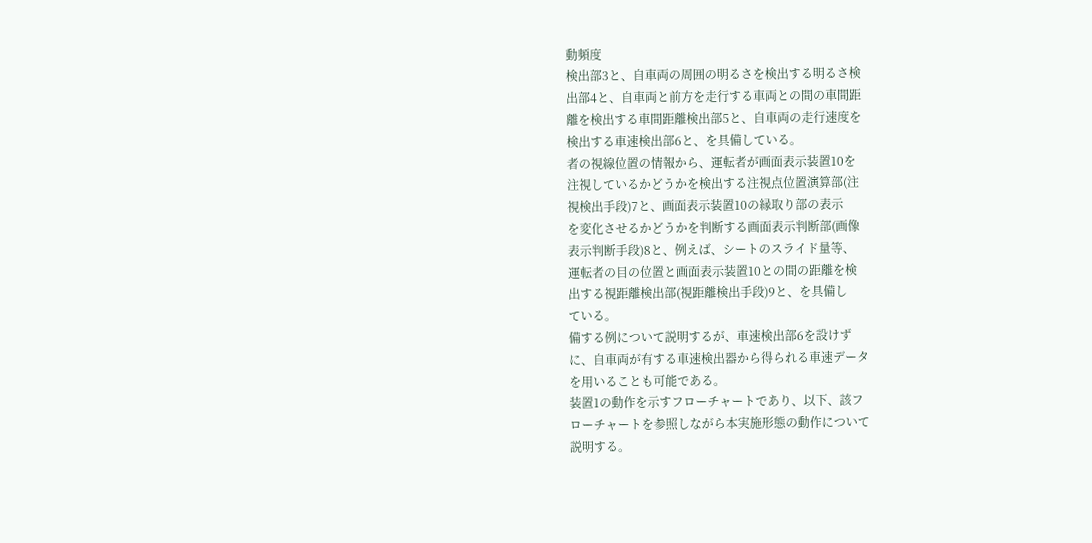動頻度
検出部3と、自車両の周囲の明るさを検出する明るさ検
出部4と、自車両と前方を走行する車両との間の車間距
離を検出する車間距離検出部5と、自車両の走行速度を
検出する車速検出部6と、を具備している。
者の視線位置の情報から、運転者が画面表示装置10を
注視しているかどうかを検出する注視点位置演算部(注
視検出手段)7と、画面表示装置10の縁取り部の表示
を変化させるかどうかを判断する画面表示判断部(画像
表示判断手段)8と、例えば、シートのスライド量等、
運転者の目の位置と画面表示装置10との間の距離を検
出する視距離検出部(視距離検出手段)9と、を具備し
ている。
備する例について説明するが、車速検出部6を設けず
に、自車両が有する車速検出器から得られる車速データ
を用いることも可能である。
装置1の動作を示すフローチャートであり、以下、該フ
ローチャートを参照しながら本実施形態の動作について
説明する。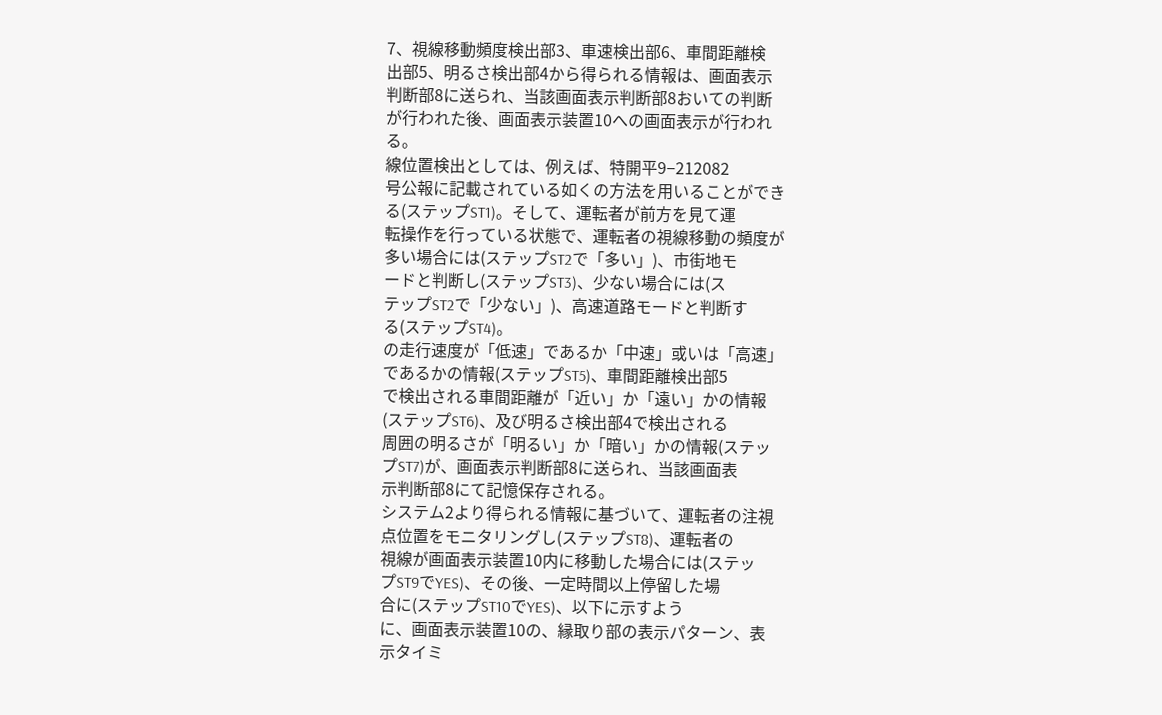7、視線移動頻度検出部3、車速検出部6、車間距離検
出部5、明るさ検出部4から得られる情報は、画面表示
判断部8に送られ、当該画面表示判断部8おいての判断
が行われた後、画面表示装置10への画面表示が行われ
る。
線位置検出としては、例えば、特開平9−212082
号公報に記載されている如くの方法を用いることができ
る(ステップST1)。そして、運転者が前方を見て運
転操作を行っている状態で、運転者の視線移動の頻度が
多い場合には(ステップST2で「多い」)、市街地モ
ードと判断し(ステップST3)、少ない場合には(ス
テップST2で「少ない」)、高速道路モードと判断す
る(ステップST4)。
の走行速度が「低速」であるか「中速」或いは「高速」
であるかの情報(ステップST5)、車間距離検出部5
で検出される車間距離が「近い」か「遠い」かの情報
(ステップST6)、及び明るさ検出部4で検出される
周囲の明るさが「明るい」か「暗い」かの情報(ステッ
プST7)が、画面表示判断部8に送られ、当該画面表
示判断部8にて記憶保存される。
システム2より得られる情報に基づいて、運転者の注視
点位置をモニタリングし(ステップST8)、運転者の
視線が画面表示装置10内に移動した場合には(ステッ
プST9でYES)、その後、一定時間以上停留した場
合に(ステップST10でYES)、以下に示すよう
に、画面表示装置10の、縁取り部の表示パターン、表
示タイミ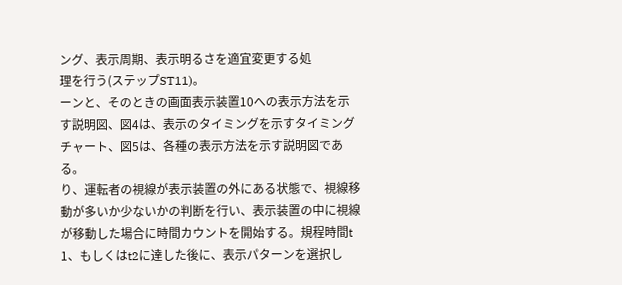ング、表示周期、表示明るさを適宜変更する処
理を行う(ステップST11)。
ーンと、そのときの画面表示装置10への表示方法を示
す説明図、図4は、表示のタイミングを示すタイミング
チャート、図5は、各種の表示方法を示す説明図であ
る。
り、運転者の視線が表示装置の外にある状態で、視線移
動が多いか少ないかの判断を行い、表示装置の中に視線
が移動した場合に時間カウントを開始する。規程時間t
1、もしくはt2に達した後に、表示パターンを選択し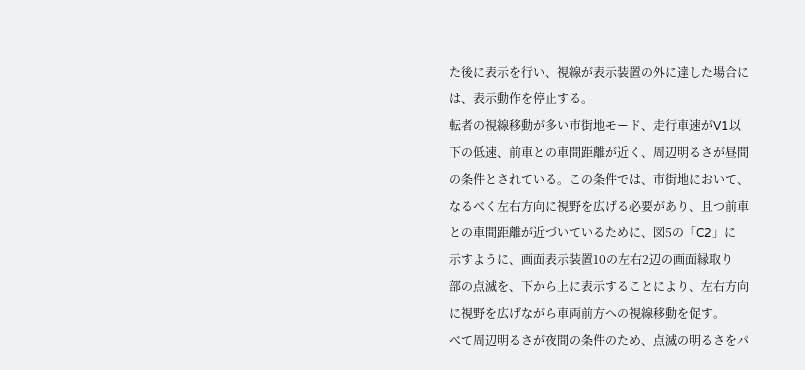た後に表示を行い、視線が表示装置の外に達した場合に
は、表示動作を停止する。
転者の視線移動が多い市街地モード、走行車速がV1以
下の低速、前車との車間距離が近く、周辺明るさが昼間
の条件とされている。この条件では、市街地において、
なるべく左右方向に視野を広げる必要があり、且つ前車
との車間距離が近づいているために、図5の「C2」に
示すように、画面表示装置10の左右2辺の画面縁取り
部の点滅を、下から上に表示することにより、左右方向
に視野を広げながら車両前方への視線移動を促す。
べて周辺明るさが夜間の条件のため、点滅の明るさをパ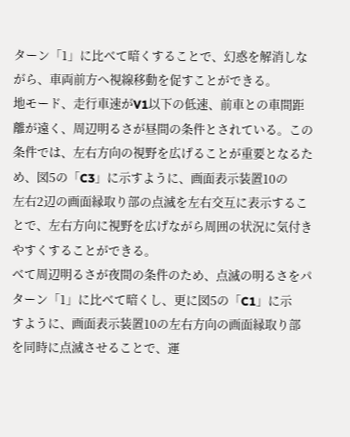ターン「1」に比べて暗くすることで、幻惑を解消しな
がら、車両前方へ視線移動を促すことができる。
地モード、走行車速がV1以下の低速、前車との車間距
離が遠く、周辺明るさが昼間の条件とされている。この
条件では、左右方向の視野を広げることが重要となるた
め、図5の「C3」に示すように、画面表示装置10の
左右2辺の画面縁取り部の点滅を左右交互に表示するこ
とで、左右方向に視野を広げながら周囲の状況に気付き
やすくすることができる。
べて周辺明るさが夜間の条件のため、点滅の明るさをパ
ターン「1」に比べて暗くし、更に図5の「C1」に示
すように、画面表示装置10の左右方向の画面縁取り部
を同時に点滅させることで、運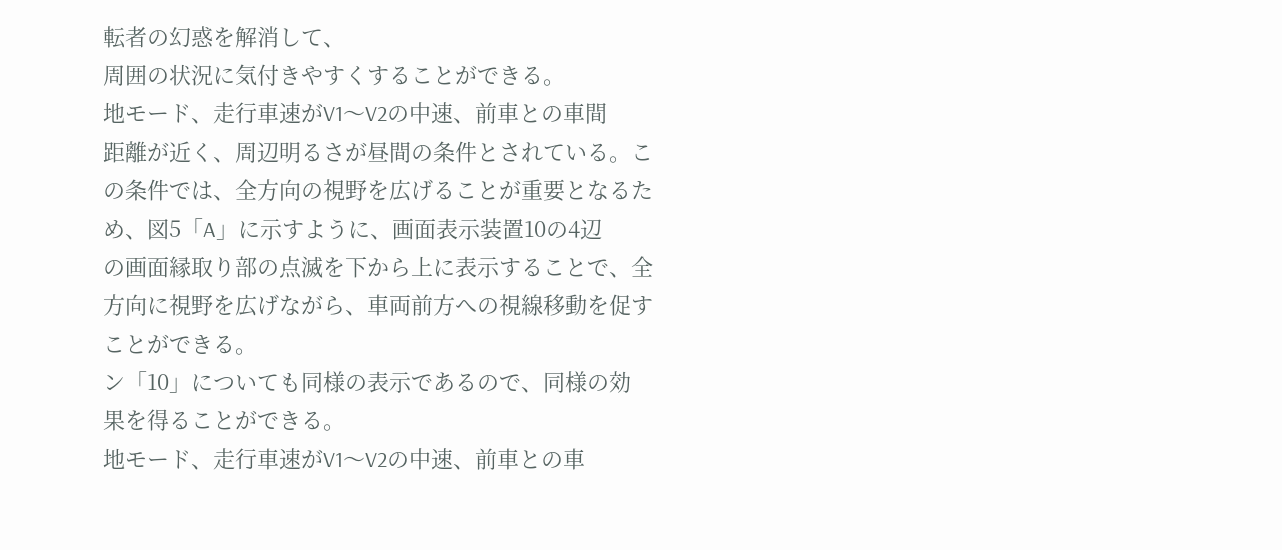転者の幻惑を解消して、
周囲の状況に気付きやすくすることができる。
地モード、走行車速がV1〜V2の中速、前車との車間
距離が近く、周辺明るさが昼間の条件とされている。こ
の条件では、全方向の視野を広げることが重要となるた
め、図5「A」に示すように、画面表示装置10の4辺
の画面縁取り部の点滅を下から上に表示することで、全
方向に視野を広げながら、車両前方への視線移動を促す
ことができる。
ン「10」についても同様の表示であるので、同様の効
果を得ることができる。
地モード、走行車速がV1〜V2の中速、前車との車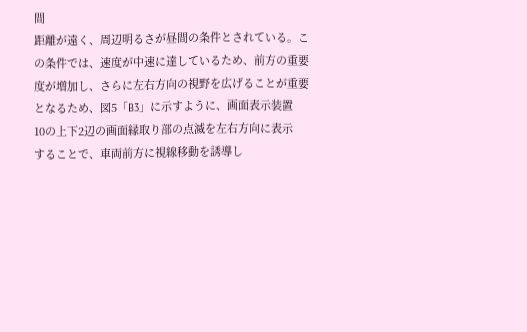間
距離が遠く、周辺明るさが昼間の条件とされている。こ
の条件では、速度が中速に達しているため、前方の重要
度が増加し、さらに左右方向の視野を広げることが重要
となるため、図5「B3」に示すように、画面表示装置
10の上下2辺の画面縁取り部の点滅を左右方向に表示
することで、車両前方に視線移動を誘導し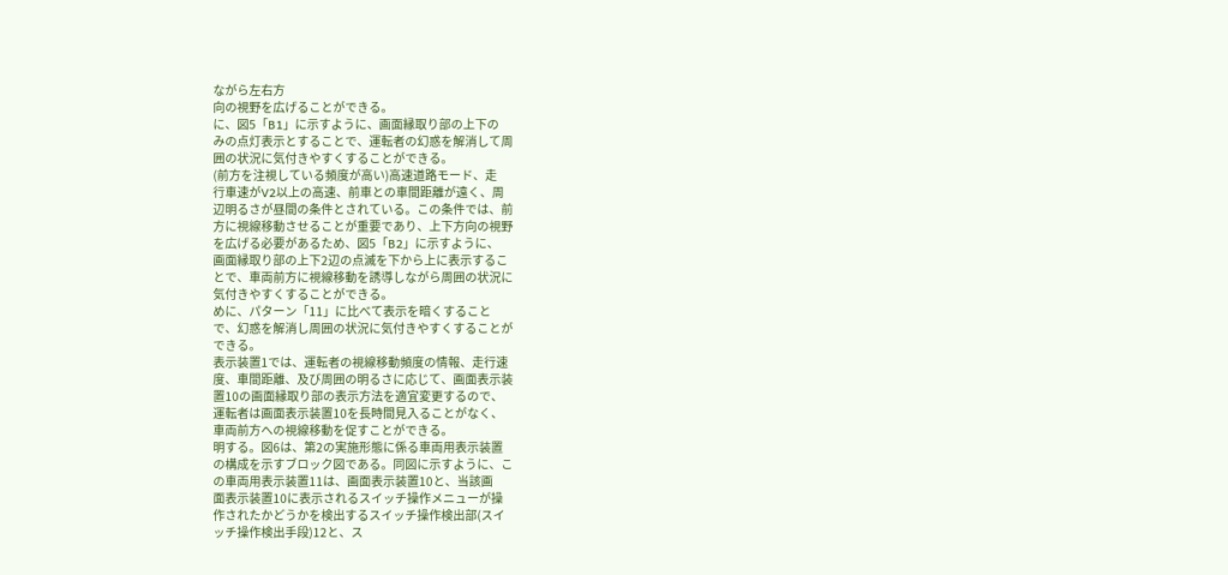ながら左右方
向の視野を広げることができる。
に、図5「B1」に示すように、画面縁取り部の上下の
みの点灯表示とすることで、運転者の幻惑を解消して周
囲の状況に気付きやすくすることができる。
(前方を注視している頻度が高い)高速道路モード、走
行車速がV2以上の高速、前車との車間距離が遠く、周
辺明るさが昼間の条件とされている。この条件では、前
方に視線移動させることが重要であり、上下方向の視野
を広げる必要があるため、図5「B2」に示すように、
画面縁取り部の上下2辺の点滅を下から上に表示するこ
とで、車両前方に視線移動を誘導しながら周囲の状況に
気付きやすくすることができる。
めに、パターン「11」に比べて表示を暗くすること
で、幻惑を解消し周囲の状況に気付きやすくすることが
できる。
表示装置1では、運転者の視線移動頻度の情報、走行速
度、車間距離、及び周囲の明るさに応じて、画面表示装
置10の画面縁取り部の表示方法を適宜変更するので、
運転者は画面表示装置10を長時間見入ることがなく、
車両前方への視線移動を促すことができる。
明する。図6は、第2の実施形態に係る車両用表示装置
の構成を示すブロック図である。同図に示すように、こ
の車両用表示装置11は、画面表示装置10と、当該画
面表示装置10に表示されるスイッチ操作メニューが操
作されたかどうかを検出するスイッチ操作検出部(スイ
ッチ操作検出手段)12と、ス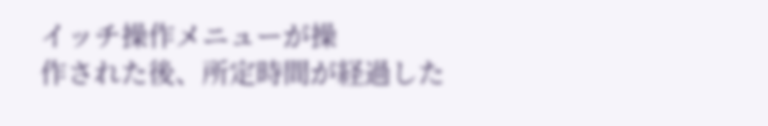イッチ操作メニューが操
作された後、所定時間が経過した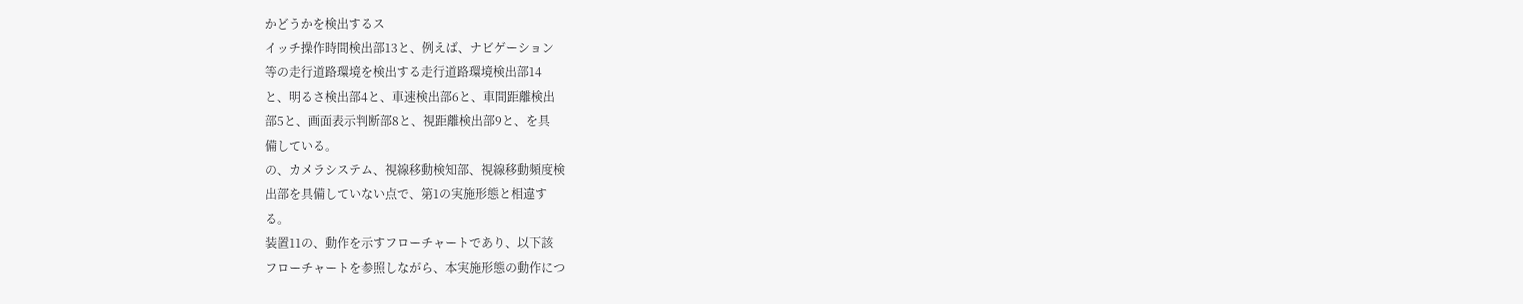かどうかを検出するス
イッチ操作時間検出部13と、例えば、ナビゲーション
等の走行道路環境を検出する走行道路環境検出部14
と、明るさ検出部4と、車速検出部6と、車間距離検出
部5と、画面表示判断部8と、視距離検出部9と、を具
備している。
の、カメラシステム、視線移動検知部、視線移動頻度検
出部を具備していない点で、第1の実施形態と相違す
る。
装置11の、動作を示すフローチャートであり、以下該
フローチャートを参照しながら、本実施形態の動作につ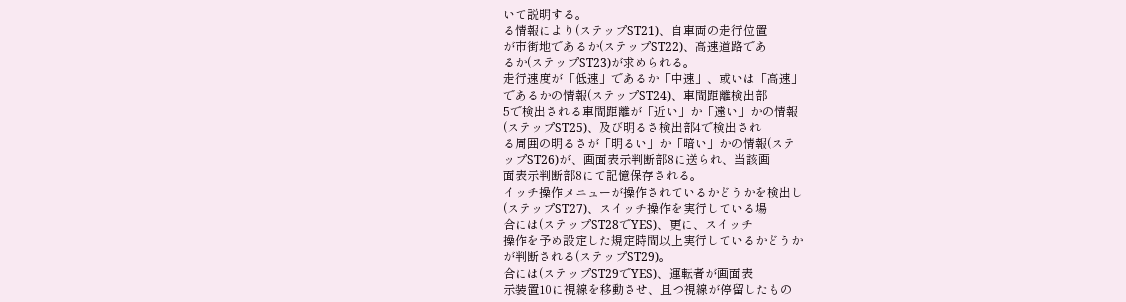いて説明する。
る情報により(ステップST21)、自車両の走行位置
が市街地であるか(ステップST22)、高速道路であ
るか(ステップST23)が求められる。
走行速度が「低速」であるか「中速」、或いは「高速」
であるかの情報(ステップST24)、車間距離検出部
5で検出される車間距離が「近い」か「遠い」かの情報
(ステップST25)、及び明るさ検出部4で検出され
る周囲の明るさが「明るい」か「暗い」かの情報(ステ
ップST26)が、画面表示判断部8に送られ、当該画
面表示判断部8にて記憶保存される。
イッチ操作メニューが操作されているかどうかを検出し
(ステップST27)、スイッチ操作を実行している場
合には(ステップST28でYES)、更に、スイッチ
操作を予め設定した規定時間以上実行しているかどうか
が判断される(ステップST29)。
合には(ステップST29でYES)、運転者が画面表
示装置10に視線を移動させ、且つ視線が停留したもの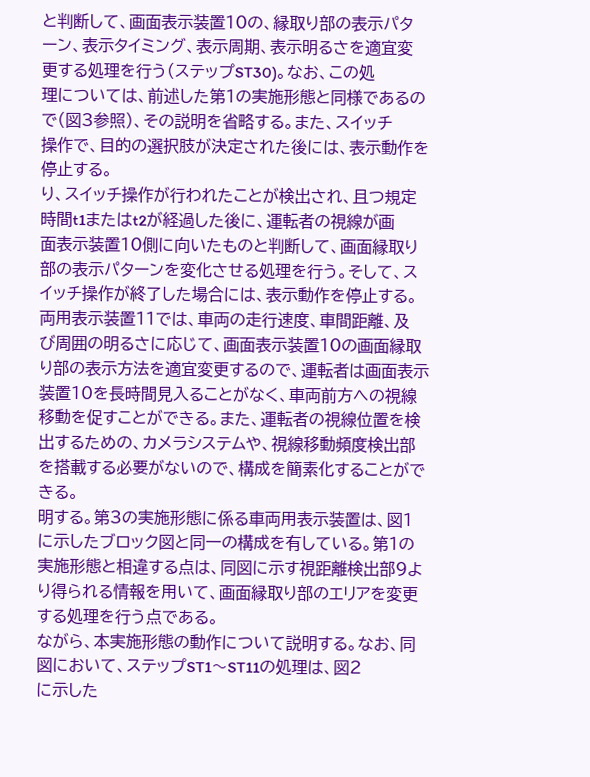と判断して、画面表示装置10の、縁取り部の表示パタ
ーン、表示タイミング、表示周期、表示明るさを適宜変
更する処理を行う(ステップST30)。なお、この処
理については、前述した第1の実施形態と同様であるの
で(図3参照)、その説明を省略する。また、スイッチ
操作で、目的の選択肢が決定された後には、表示動作を
停止する。
り、スイッチ操作が行われたことが検出され、且つ規定
時間t1またはt2が経過した後に、運転者の視線が画
面表示装置10側に向いたものと判断して、画面縁取り
部の表示パターンを変化させる処理を行う。そして、ス
イッチ操作が終了した場合には、表示動作を停止する。
両用表示装置11では、車両の走行速度、車間距離、及
び周囲の明るさに応じて、画面表示装置10の画面縁取
り部の表示方法を適宜変更するので、運転者は画面表示
装置10を長時間見入ることがなく、車両前方への視線
移動を促すことができる。また、運転者の視線位置を検
出するための、カメラシステムや、視線移動頻度検出部
を搭載する必要がないので、構成を簡素化することがで
きる。
明する。第3の実施形態に係る車両用表示装置は、図1
に示したブロック図と同一の構成を有している。第1の
実施形態と相違する点は、同図に示す視距離検出部9よ
り得られる情報を用いて、画面縁取り部のエリアを変更
する処理を行う点である。
ながら、本実施形態の動作について説明する。なお、同
図において、ステップST1〜ST11の処理は、図2
に示した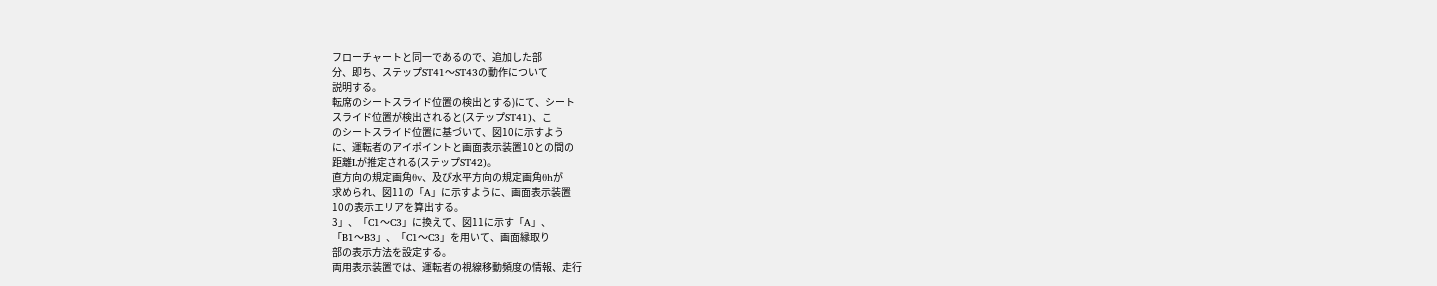フローチャートと同一であるので、追加した部
分、即ち、ステップST41〜ST43の動作について
説明する。
転席のシートスライド位置の検出とする)にて、シート
スライド位置が検出されると(ステップST41)、こ
のシートスライド位置に基づいて、図10に示すよう
に、運転者のアイポイントと画面表示装置10との間の
距離Lが推定される(ステップST42)。
直方向の規定画角θv、及び水平方向の規定画角θhが
求められ、図11の「A」に示すように、画面表示装置
10の表示エリアを算出する。
3」、「C1〜C3」に換えて、図11に示す「A」、
「B1〜B3」、「C1〜C3」を用いて、画面縁取り
部の表示方法を設定する。
両用表示装置では、運転者の視線移動頻度の情報、走行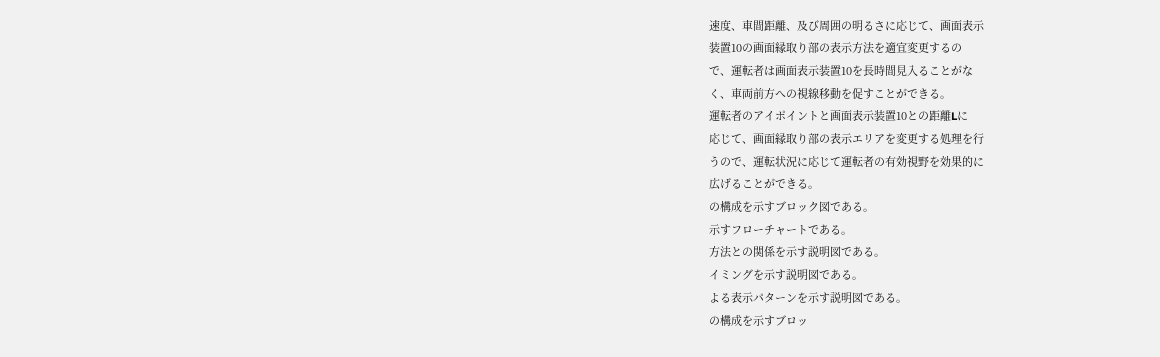速度、車間距離、及び周囲の明るさに応じて、画面表示
装置10の画面縁取り部の表示方法を適宜変更するの
で、運転者は画面表示装置10を長時間見入ることがな
く、車両前方への視線移動を促すことができる。
運転者のアイポイントと画面表示装置10との距離Lに
応じて、画面縁取り部の表示エリアを変更する処理を行
うので、運転状況に応じて運転者の有効視野を効果的に
広げることができる。
の構成を示すブロック図である。
示すフローチャートである。
方法との関係を示す説明図である。
イミングを示す説明図である。
よる表示パターンを示す説明図である。
の構成を示すブロッ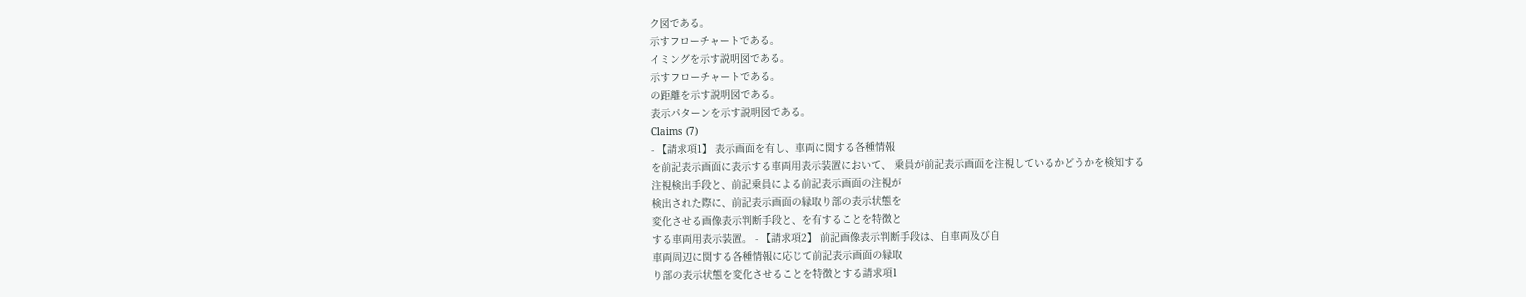ク図である。
示すフローチャートである。
イミングを示す説明図である。
示すフローチャートである。
の距離を示す説明図である。
表示パターンを示す説明図である。
Claims (7)
- 【請求項1】 表示画面を有し、車両に関する各種情報
を前記表示画面に表示する車両用表示装置において、 乗員が前記表示画面を注視しているかどうかを検知する
注視検出手段と、前記乗員による前記表示画面の注視が
検出された際に、前記表示画面の縁取り部の表示状態を
変化させる画像表示判断手段と、を有することを特徴と
する車両用表示装置。 - 【請求項2】 前記画像表示判断手段は、自車両及び自
車両周辺に関する各種情報に応じて前記表示画面の縁取
り部の表示状態を変化させることを特徴とする請求項1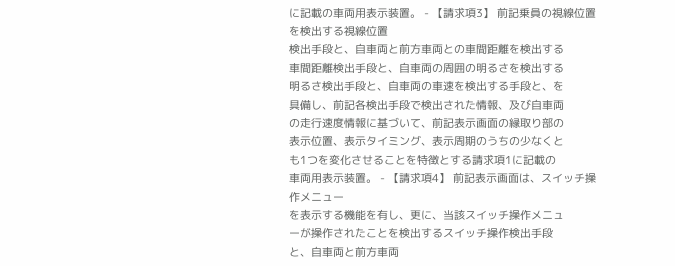に記載の車両用表示装置。 - 【請求項3】 前記乗員の視線位置を検出する視線位置
検出手段と、自車両と前方車両との車間距離を検出する
車間距離検出手段と、自車両の周囲の明るさを検出する
明るさ検出手段と、自車両の車速を検出する手段と、を
具備し、前記各検出手段で検出された情報、及び自車両
の走行速度情報に基づいて、前記表示画面の縁取り部の
表示位置、表示タイミング、表示周期のうちの少なくと
も1つを変化させることを特徴とする請求項1に記載の
車両用表示装置。 - 【請求項4】 前記表示画面は、スイッチ操作メニュー
を表示する機能を有し、更に、当該スイッチ操作メニュ
ーが操作されたことを検出するスイッチ操作検出手段
と、自車両と前方車両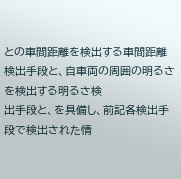との車間距離を検出する車間距離
検出手段と、自車両の周囲の明るさを検出する明るさ検
出手段と、を具備し、前記各検出手段で検出された情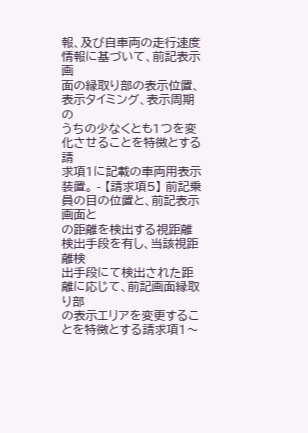報、及び自車両の走行速度情報に基づいて、前記表示画
面の縁取り部の表示位置、表示タイミング、表示周期の
うちの少なくとも1つを変化させることを特徴とする請
求項1に記載の車両用表示装置。 - 【請求項5】 前記乗員の目の位置と、前記表示画面と
の距離を検出する視距離検出手段を有し、当該視距離検
出手段にて検出された距離に応じて、前記画面縁取り部
の表示エリアを変更することを特徴とする請求項1〜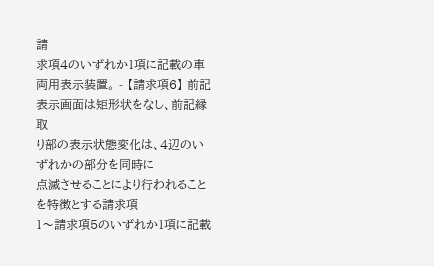請
求項4のいずれか1項に記載の車両用表示装置。 - 【請求項6】 前記表示画面は矩形状をなし、前記縁取
り部の表示状態変化は、4辺のいずれかの部分を同時に
点滅させることにより行われることを特徴とする請求項
1〜請求項5のいずれか1項に記載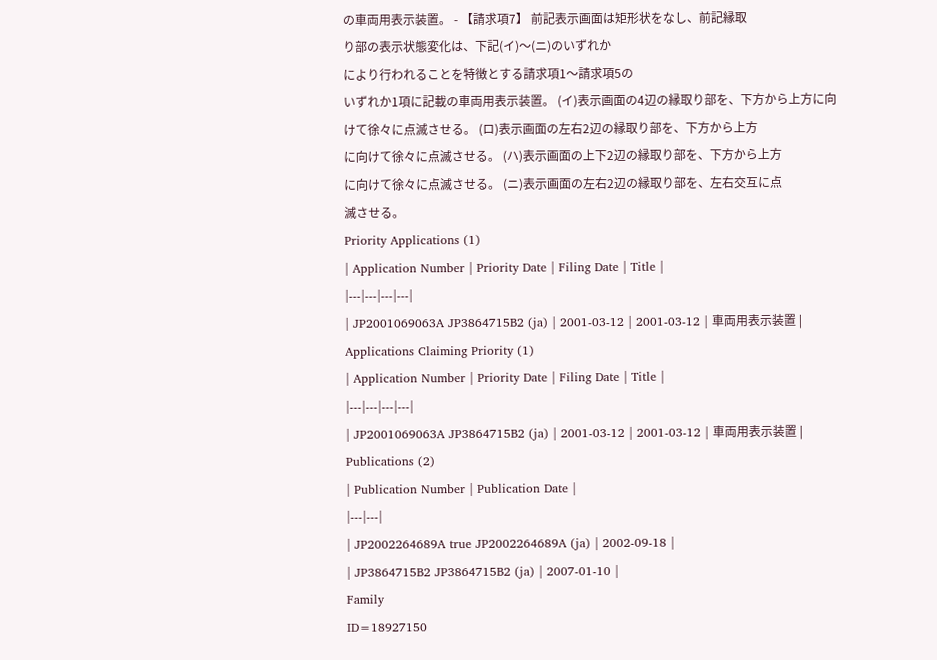の車両用表示装置。 - 【請求項7】 前記表示画面は矩形状をなし、前記縁取
り部の表示状態変化は、下記(イ)〜(ニ)のいずれか
により行われることを特徴とする請求項1〜請求項5の
いずれか1項に記載の車両用表示装置。 (イ)表示画面の4辺の縁取り部を、下方から上方に向
けて徐々に点滅させる。 (ロ)表示画面の左右2辺の縁取り部を、下方から上方
に向けて徐々に点滅させる。 (ハ)表示画面の上下2辺の縁取り部を、下方から上方
に向けて徐々に点滅させる。 (ニ)表示画面の左右2辺の縁取り部を、左右交互に点
滅させる。
Priority Applications (1)
| Application Number | Priority Date | Filing Date | Title |
|---|---|---|---|
| JP2001069063A JP3864715B2 (ja) | 2001-03-12 | 2001-03-12 | 車両用表示装置 |
Applications Claiming Priority (1)
| Application Number | Priority Date | Filing Date | Title |
|---|---|---|---|
| JP2001069063A JP3864715B2 (ja) | 2001-03-12 | 2001-03-12 | 車両用表示装置 |
Publications (2)
| Publication Number | Publication Date |
|---|---|
| JP2002264689A true JP2002264689A (ja) | 2002-09-18 |
| JP3864715B2 JP3864715B2 (ja) | 2007-01-10 |
Family
ID=18927150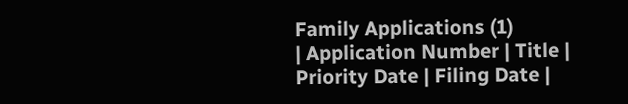Family Applications (1)
| Application Number | Title | Priority Date | Filing Date |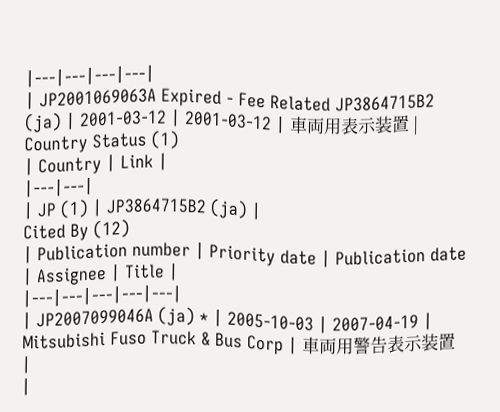|---|---|---|---|
| JP2001069063A Expired - Fee Related JP3864715B2 (ja) | 2001-03-12 | 2001-03-12 | 車両用表示装置 |
Country Status (1)
| Country | Link |
|---|---|
| JP (1) | JP3864715B2 (ja) |
Cited By (12)
| Publication number | Priority date | Publication date | Assignee | Title |
|---|---|---|---|---|
| JP2007099046A (ja) * | 2005-10-03 | 2007-04-19 | Mitsubishi Fuso Truck & Bus Corp | 車両用警告表示装置 |
|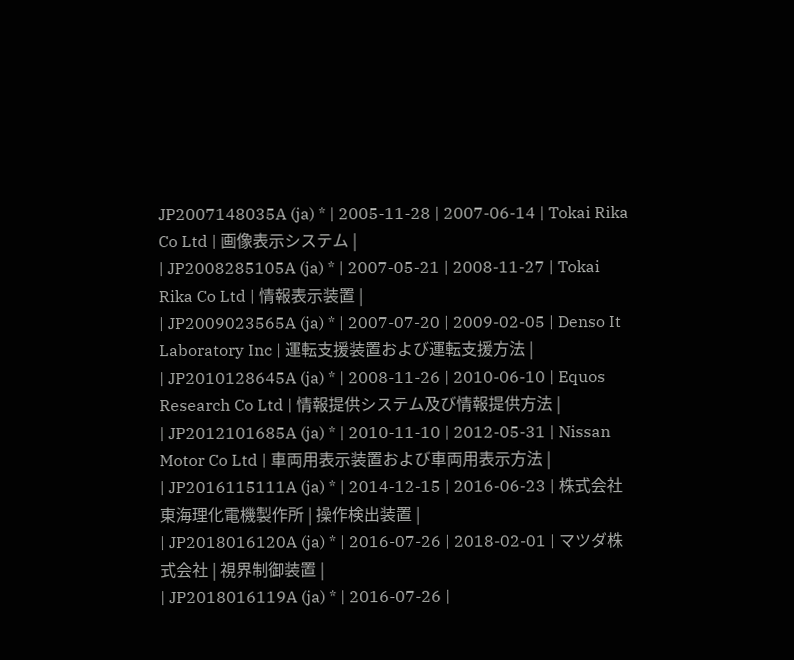JP2007148035A (ja) * | 2005-11-28 | 2007-06-14 | Tokai Rika Co Ltd | 画像表示システム |
| JP2008285105A (ja) * | 2007-05-21 | 2008-11-27 | Tokai Rika Co Ltd | 情報表示装置 |
| JP2009023565A (ja) * | 2007-07-20 | 2009-02-05 | Denso It Laboratory Inc | 運転支援装置および運転支援方法 |
| JP2010128645A (ja) * | 2008-11-26 | 2010-06-10 | Equos Research Co Ltd | 情報提供システム及び情報提供方法 |
| JP2012101685A (ja) * | 2010-11-10 | 2012-05-31 | Nissan Motor Co Ltd | 車両用表示装置および車両用表示方法 |
| JP2016115111A (ja) * | 2014-12-15 | 2016-06-23 | 株式会社東海理化電機製作所 | 操作検出装置 |
| JP2018016120A (ja) * | 2016-07-26 | 2018-02-01 | マツダ株式会社 | 視界制御装置 |
| JP2018016119A (ja) * | 2016-07-26 |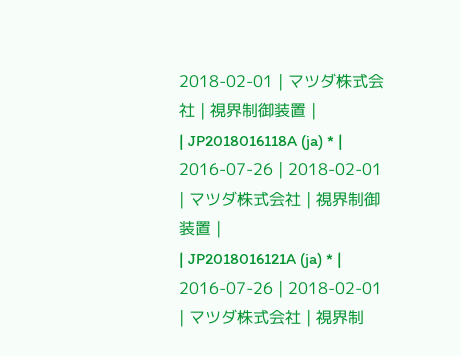2018-02-01 | マツダ株式会社 | 視界制御装置 |
| JP2018016118A (ja) * | 2016-07-26 | 2018-02-01 | マツダ株式会社 | 視界制御装置 |
| JP2018016121A (ja) * | 2016-07-26 | 2018-02-01 | マツダ株式会社 | 視界制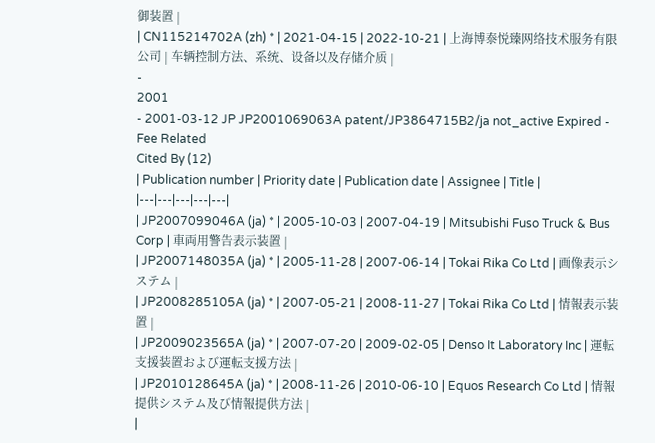御装置 |
| CN115214702A (zh) * | 2021-04-15 | 2022-10-21 | 上海博泰悦臻网络技术服务有限公司 | 车辆控制方法、系统、设备以及存储介质 |
-
2001
- 2001-03-12 JP JP2001069063A patent/JP3864715B2/ja not_active Expired - Fee Related
Cited By (12)
| Publication number | Priority date | Publication date | Assignee | Title |
|---|---|---|---|---|
| JP2007099046A (ja) * | 2005-10-03 | 2007-04-19 | Mitsubishi Fuso Truck & Bus Corp | 車両用警告表示装置 |
| JP2007148035A (ja) * | 2005-11-28 | 2007-06-14 | Tokai Rika Co Ltd | 画像表示システム |
| JP2008285105A (ja) * | 2007-05-21 | 2008-11-27 | Tokai Rika Co Ltd | 情報表示装置 |
| JP2009023565A (ja) * | 2007-07-20 | 2009-02-05 | Denso It Laboratory Inc | 運転支援装置および運転支援方法 |
| JP2010128645A (ja) * | 2008-11-26 | 2010-06-10 | Equos Research Co Ltd | 情報提供システム及び情報提供方法 |
|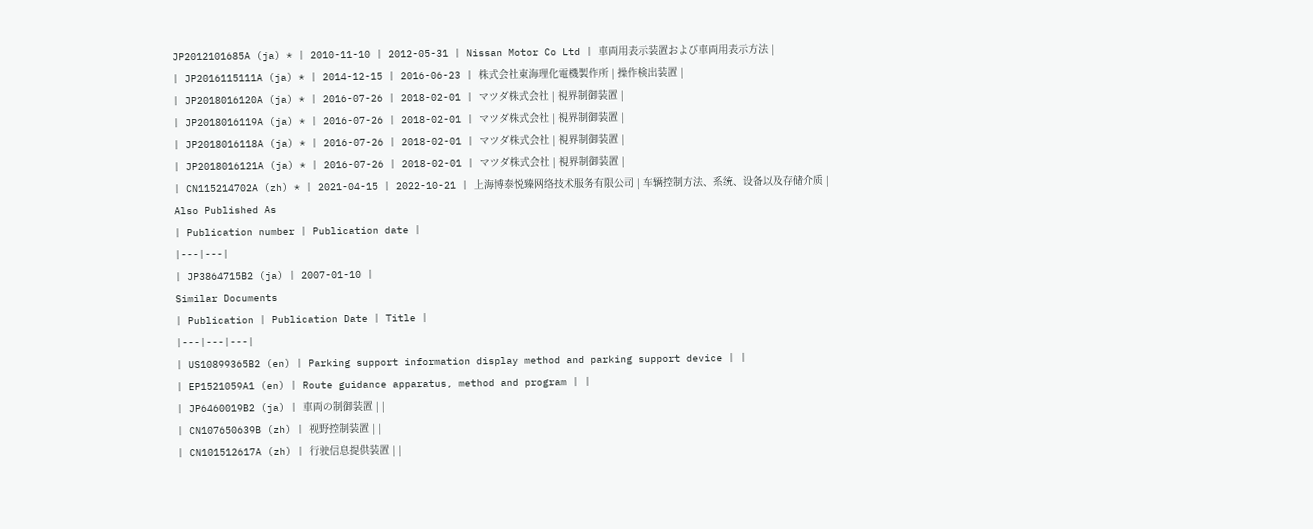JP2012101685A (ja) * | 2010-11-10 | 2012-05-31 | Nissan Motor Co Ltd | 車両用表示装置および車両用表示方法 |
| JP2016115111A (ja) * | 2014-12-15 | 2016-06-23 | 株式会社東海理化電機製作所 | 操作検出装置 |
| JP2018016120A (ja) * | 2016-07-26 | 2018-02-01 | マツダ株式会社 | 視界制御装置 |
| JP2018016119A (ja) * | 2016-07-26 | 2018-02-01 | マツダ株式会社 | 視界制御装置 |
| JP2018016118A (ja) * | 2016-07-26 | 2018-02-01 | マツダ株式会社 | 視界制御装置 |
| JP2018016121A (ja) * | 2016-07-26 | 2018-02-01 | マツダ株式会社 | 視界制御装置 |
| CN115214702A (zh) * | 2021-04-15 | 2022-10-21 | 上海博泰悦臻网络技术服务有限公司 | 车辆控制方法、系统、设备以及存储介质 |
Also Published As
| Publication number | Publication date |
|---|---|
| JP3864715B2 (ja) | 2007-01-10 |
Similar Documents
| Publication | Publication Date | Title |
|---|---|---|
| US10899365B2 (en) | Parking support information display method and parking support device | |
| EP1521059A1 (en) | Route guidance apparatus, method and program | |
| JP6460019B2 (ja) | 車両の制御装置 | |
| CN107650639B (zh) | 视野控制装置 | |
| CN101512617A (zh) | 行驶信息提供装置 | |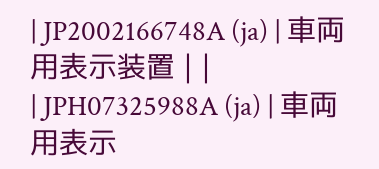| JP2002166748A (ja) | 車両用表示装置 | |
| JPH07325988A (ja) | 車両用表示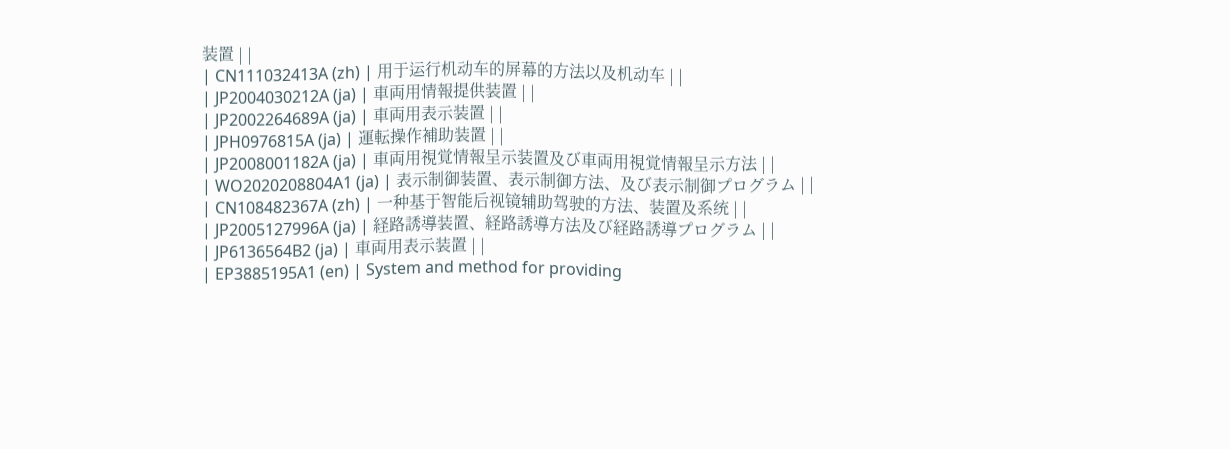装置 | |
| CN111032413A (zh) | 用于运行机动车的屏幕的方法以及机动车 | |
| JP2004030212A (ja) | 車両用情報提供装置 | |
| JP2002264689A (ja) | 車両用表示装置 | |
| JPH0976815A (ja) | 運転操作補助装置 | |
| JP2008001182A (ja) | 車両用視覚情報呈示装置及び車両用視覚情報呈示方法 | |
| WO2020208804A1 (ja) | 表示制御装置、表示制御方法、及び表示制御プログラム | |
| CN108482367A (zh) | 一种基于智能后视镜辅助驾驶的方法、装置及系统 | |
| JP2005127996A (ja) | 経路誘導装置、経路誘導方法及び経路誘導プログラム | |
| JP6136564B2 (ja) | 車両用表示装置 | |
| EP3885195A1 (en) | System and method for providing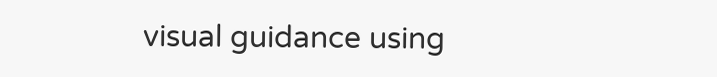visual guidance using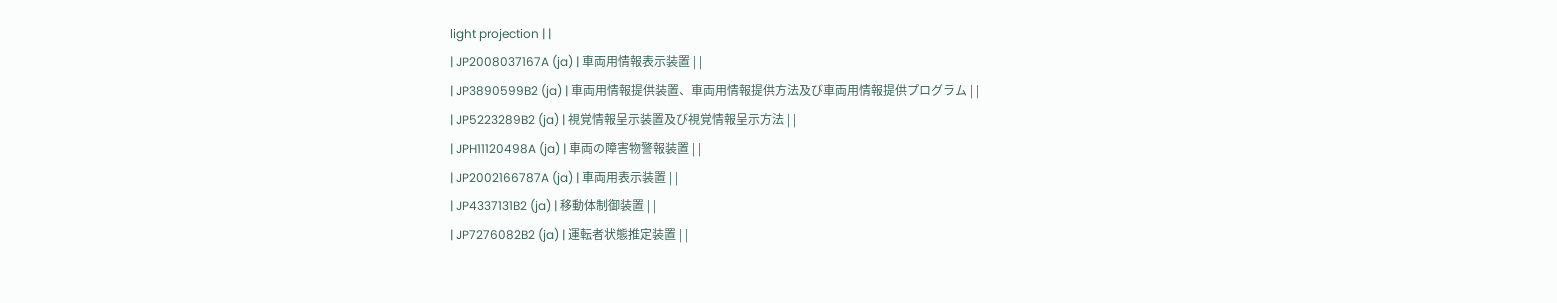light projection | |
| JP2008037167A (ja) | 車両用情報表示装置 | |
| JP3890599B2 (ja) | 車両用情報提供装置、車両用情報提供方法及び車両用情報提供プログラム | |
| JP5223289B2 (ja) | 視覚情報呈示装置及び視覚情報呈示方法 | |
| JPH11120498A (ja) | 車両の障害物警報装置 | |
| JP2002166787A (ja) | 車両用表示装置 | |
| JP4337131B2 (ja) | 移動体制御装置 | |
| JP7276082B2 (ja) | 運転者状態推定装置 | |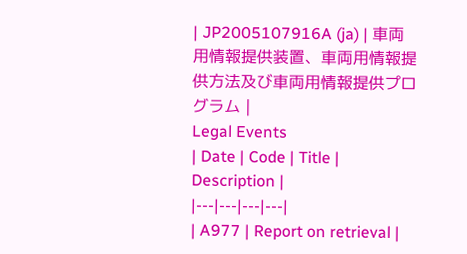| JP2005107916A (ja) | 車両用情報提供装置、車両用情報提供方法及び車両用情報提供プログラム |
Legal Events
| Date | Code | Title | Description |
|---|---|---|---|
| A977 | Report on retrieval |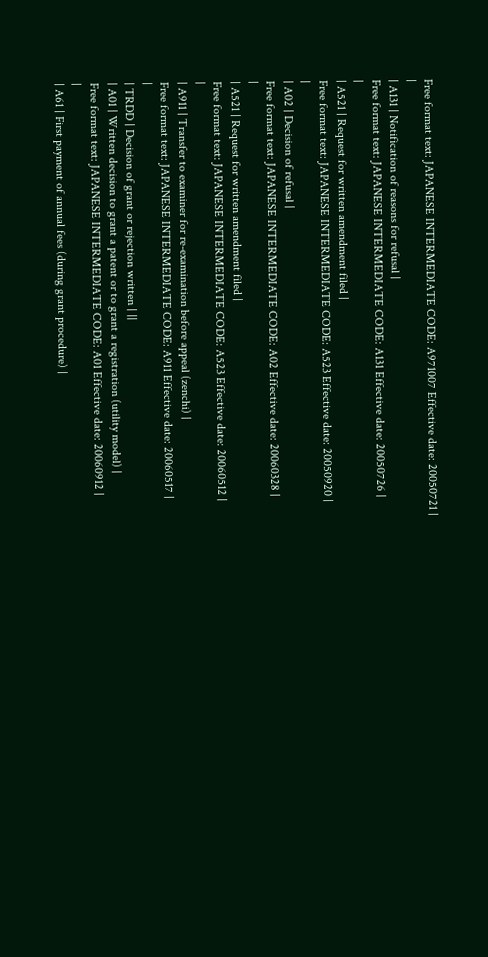Free format text: JAPANESE INTERMEDIATE CODE: A971007 Effective date: 20050721 |
|
| A131 | Notification of reasons for refusal |
Free format text: JAPANESE INTERMEDIATE CODE: A131 Effective date: 20050726 |
|
| A521 | Request for written amendment filed |
Free format text: JAPANESE INTERMEDIATE CODE: A523 Effective date: 20050920 |
|
| A02 | Decision of refusal |
Free format text: JAPANESE INTERMEDIATE CODE: A02 Effective date: 20060328 |
|
| A521 | Request for written amendment filed |
Free format text: JAPANESE INTERMEDIATE CODE: A523 Effective date: 20060512 |
|
| A911 | Transfer to examiner for re-examination before appeal (zenchi) |
Free format text: JAPANESE INTERMEDIATE CODE: A911 Effective date: 20060517 |
|
| TRDD | Decision of grant or rejection written | ||
| A01 | Written decision to grant a patent or to grant a registration (utility model) |
Free format text: JAPANESE INTERMEDIATE CODE: A01 Effective date: 20060912 |
|
| A61 | First payment of annual fees (during grant procedure) |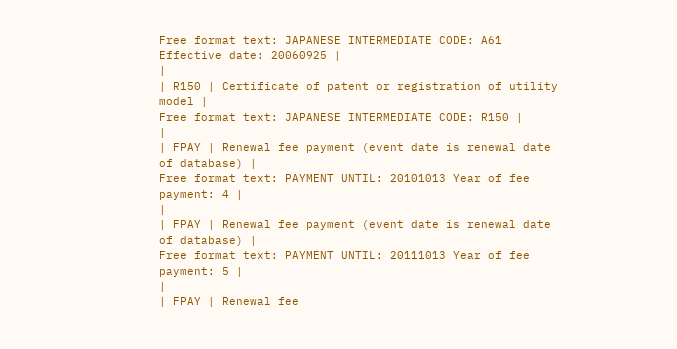Free format text: JAPANESE INTERMEDIATE CODE: A61 Effective date: 20060925 |
|
| R150 | Certificate of patent or registration of utility model |
Free format text: JAPANESE INTERMEDIATE CODE: R150 |
|
| FPAY | Renewal fee payment (event date is renewal date of database) |
Free format text: PAYMENT UNTIL: 20101013 Year of fee payment: 4 |
|
| FPAY | Renewal fee payment (event date is renewal date of database) |
Free format text: PAYMENT UNTIL: 20111013 Year of fee payment: 5 |
|
| FPAY | Renewal fee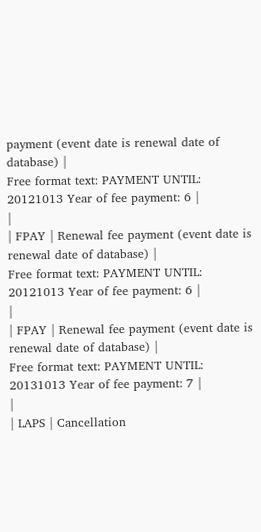payment (event date is renewal date of database) |
Free format text: PAYMENT UNTIL: 20121013 Year of fee payment: 6 |
|
| FPAY | Renewal fee payment (event date is renewal date of database) |
Free format text: PAYMENT UNTIL: 20121013 Year of fee payment: 6 |
|
| FPAY | Renewal fee payment (event date is renewal date of database) |
Free format text: PAYMENT UNTIL: 20131013 Year of fee payment: 7 |
|
| LAPS | Cancellation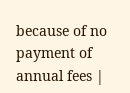because of no payment of annual fees |